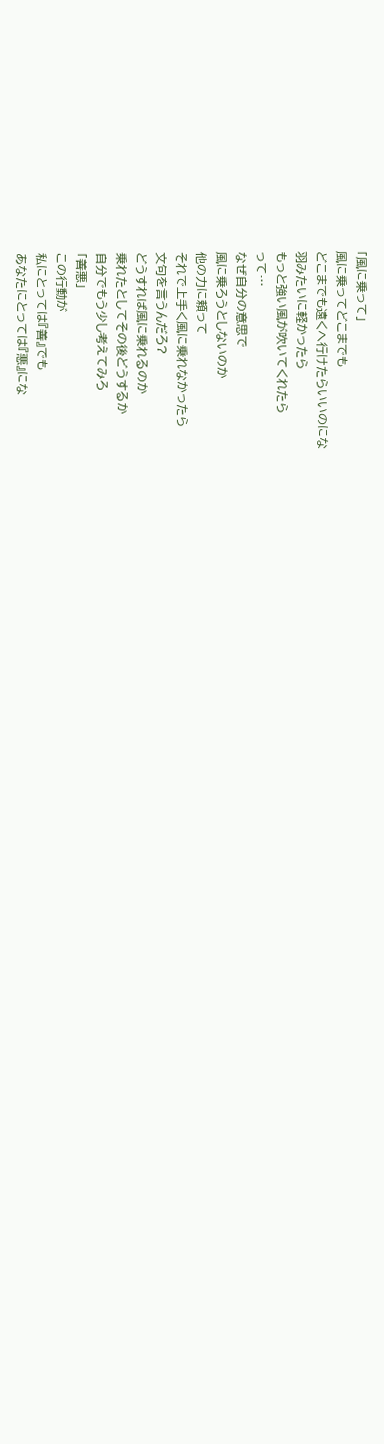「風に乗って」
風に乗ってどこまでも
どこまでも遠くへ行けたらいいのにな
羽みたいに軽かったら
もっと強い風が吹いてくれたら
って…
なぜ自分の意思で
風に乗ろうとしないのか
他の力に頼って
それで上手く風に乗れなかったら
文句を言うんだろ?
どうすれば風に乗れるのか
乗れたとしてその後どうするか
自分でもう少し考えてみろ
「善悪」
この行動が
私にとっては『善』でも
あなたにとっては『悪』にな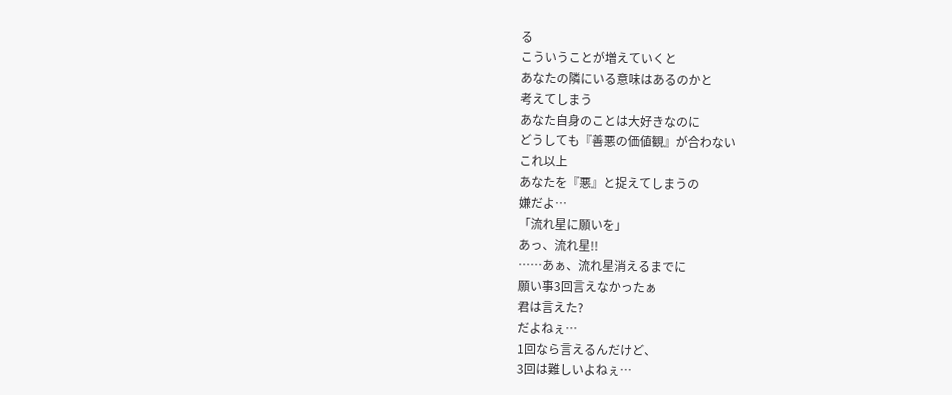る
こういうことが増えていくと
あなたの隣にいる意味はあるのかと
考えてしまう
あなた自身のことは大好きなのに
どうしても『善悪の価値観』が合わない
これ以上
あなたを『悪』と捉えてしまうの
嫌だよ…
「流れ星に願いを」
あっ、流れ星!!
……あぁ、流れ星消えるまでに
願い事3回言えなかったぁ
君は言えた?
だよねぇ…
1回なら言えるんだけど、
3回は難しいよねぇ…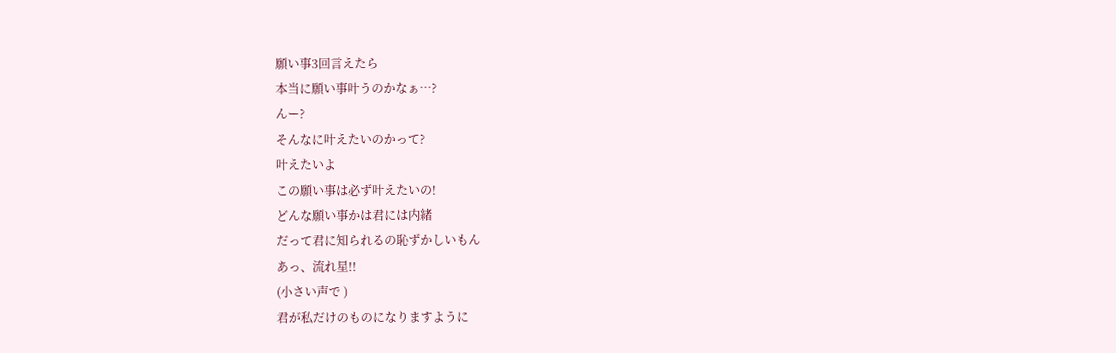願い事3回言えたら
本当に願い事叶うのかなぁ…?
んー?
そんなに叶えたいのかって?
叶えたいよ
この願い事は必ず叶えたいの!
どんな願い事かは君には内緒
だって君に知られるの恥ずかしいもん
あっ、流れ星!!
(小さい声で )
君が私だけのものになりますように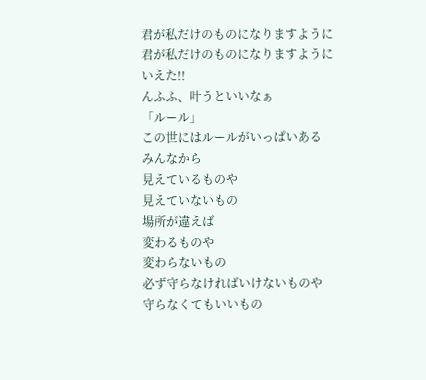君が私だけのものになりますように
君が私だけのものになりますように
いえた!!
んふふ、叶うといいなぁ
「ルール」
この世にはルールがいっぱいある
みんなから
見えているものや
見えていないもの
場所が違えば
変わるものや
変わらないもの
必ず守らなければいけないものや
守らなくてもいいもの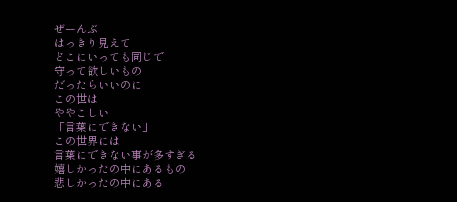ぜーんぶ
はっきり見えて
どこにいっても同じで
守って欲しいもの
だったらいいのに
この世は
ややこしい
「言葉にできない」
この世界には
言葉にできない事が多すぎる
嬉しかったの中にあるもの
悲しかったの中にある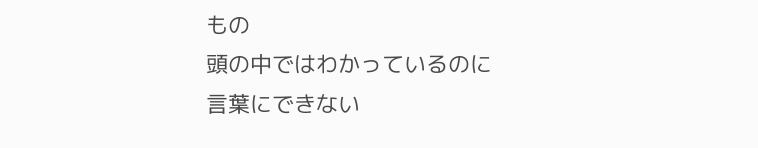もの
頭の中ではわかっているのに
言葉にできない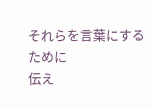それらを言葉にするために
伝え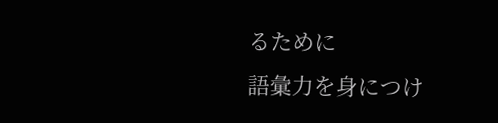るために
語彙力を身につけ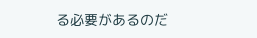る必要があるのだ